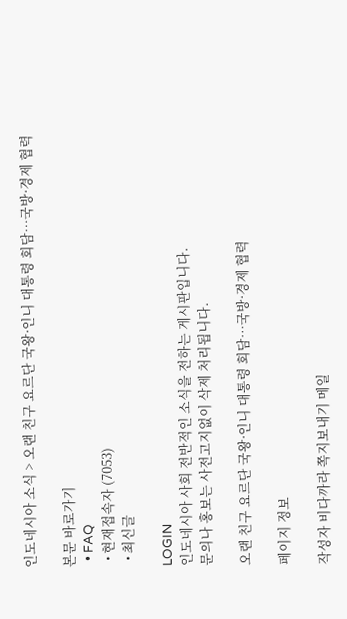인도네시아 소식 > 오랜 친구 요르단 국왕·인니 대통령 회담…국방·경제 협력

본문 바로가기
  • FAQ
  • 현재접속자 (7053)
  • 최신글

LOGIN
인도네시아 사회 전반적인 소식을 전하는 게시판입니다.
문의나 홍보는 사전고지없이 삭제 처리됩니다.

오랜 친구 요르단 국왕·인니 대통령 회담…국방·경제 협력

페이지 정보

작성자 비다까라 쪽지보내기 메일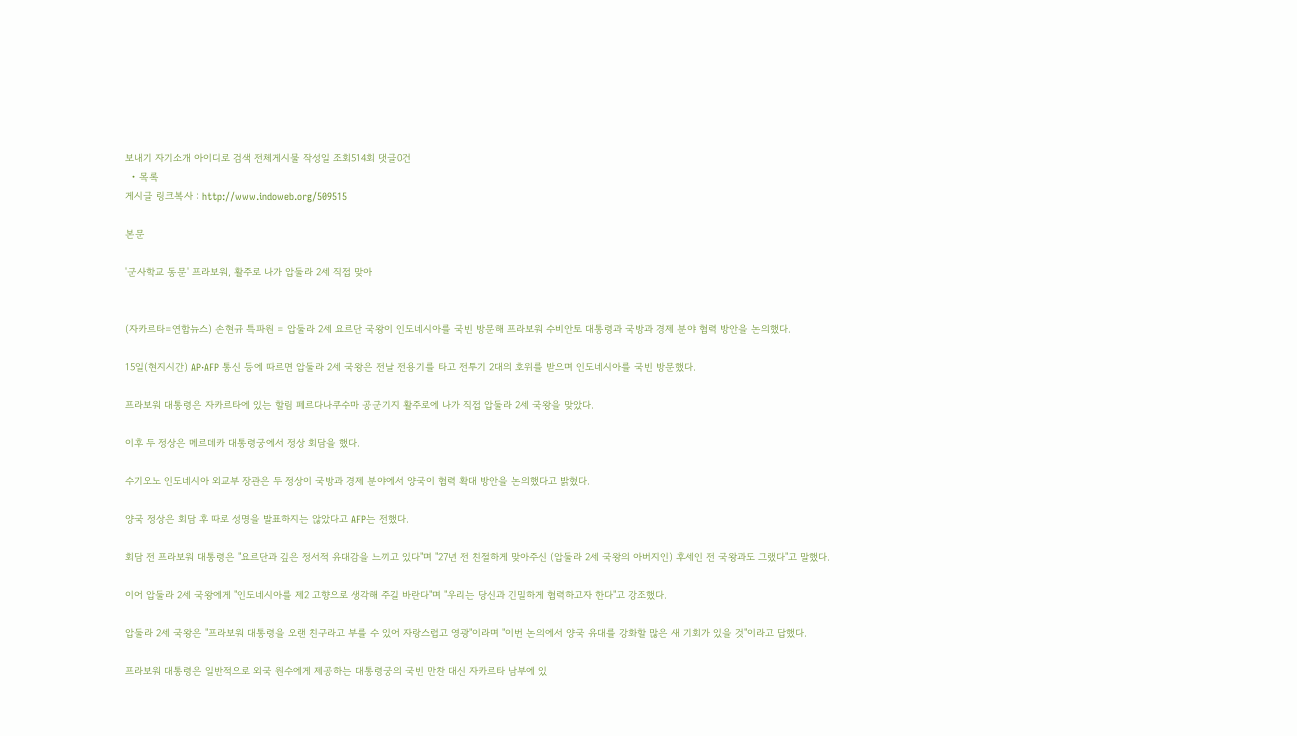보내기 자기소개 아이디로 검색 전체게시물 작성일 조회514회 댓글0건
  • 목록
게시글 링크복사 : http://www.indoweb.org/509515

본문

'군사학교 동문' 프라보워, 활주로 나가 압둘라 2세 직접 맞아


(자카르타=연합뉴스) 손현규 특파원 = 압둘라 2세 요르단 국왕이 인도네시아를 국빈 방문해 프라보워 수비안토 대통령과 국방과 경제 분야 협력 방안을 논의했다.

15일(현지시간) AP·AFP 통신 등에 따르면 압둘라 2세 국왕은 전날 전용기를 타고 전투기 2대의 호위를 받으며 인도네시아를 국빈 방문했다.

프라보워 대통령은 자카르타에 있는 할림 페르다나쿠수마 공군기지 활주로에 나가 직접 압둘라 2세 국왕을 맞았다.

이후 두 정상은 메르데카 대통령궁에서 정상 회담을 했다.

수기오노 인도네시아 외교부 장관은 두 정상이 국방과 경제 분야에서 양국이 협력 확대 방안을 논의했다고 밝혔다.

양국 정상은 회담 후 따로 성명을 발표하지는 않았다고 AFP는 전했다.

회담 전 프라보워 대통령은 "요르단과 깊은 정서적 유대감을 느끼고 있다"며 "27년 전 친절하게 맞아주신 (압둘라 2세 국왕의 아버지인) 후세인 전 국왕과도 그랬다"고 말했다.

이어 압둘라 2세 국왕에게 "인도네시아를 제2 고향으로 생각해 주길 바란다"며 "우리는 당신과 긴밀하게 협력하고자 한다"고 강조했다.

압둘라 2세 국왕은 "프라보워 대통령을 오랜 친구라고 부를 수 있어 자랑스럽고 영광"이라며 "이번 논의에서 양국 유대를 강화할 많은 새 기회가 있을 것"이라고 답했다.

프라보워 대통령은 일반적으로 외국 원수에게 제공하는 대통령궁의 국빈 만찬 대신 자카르타 남부에 있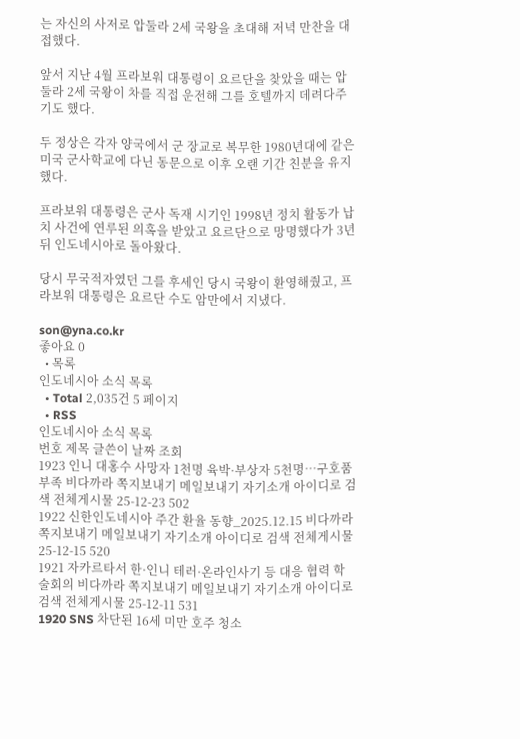는 자신의 사저로 압둘라 2세 국왕을 초대해 저녁 만찬을 대접했다.

앞서 지난 4월 프라보워 대통령이 요르단을 찾았을 때는 압둘라 2세 국왕이 차를 직접 운전해 그를 호텔까지 데려다주기도 했다.

두 정상은 각자 양국에서 군 장교로 복무한 1980년대에 같은 미국 군사학교에 다닌 동문으로 이후 오랜 기간 친분을 유지했다.

프라보워 대통령은 군사 독재 시기인 1998년 정치 활동가 납치 사건에 연루된 의혹을 받았고 요르단으로 망명했다가 3년 뒤 인도네시아로 돌아왔다.

당시 무국적자였던 그를 후세인 당시 국왕이 환영해줬고, 프라보워 대통령은 요르단 수도 암만에서 지냈다.

son@yna.co.kr
좋아요 0
  • 목록
인도네시아 소식 목록
  • Total 2,035건 5 페이지
  • RSS
인도네시아 소식 목록
번호 제목 글쓴이 날짜 조회
1923 인니 대홍수 사망자 1천명 육박·부상자 5천명…구호품 부족 비다까라 쪽지보내기 메일보내기 자기소개 아이디로 검색 전체게시물 25-12-23 502
1922 신한인도네시아 주간 환율 동향_2025.12.15 비다까라 쪽지보내기 메일보내기 자기소개 아이디로 검색 전체게시물 25-12-15 520
1921 자카르타서 한·인니 테러·온라인사기 등 대응 협력 학술회의 비다까라 쪽지보내기 메일보내기 자기소개 아이디로 검색 전체게시물 25-12-11 531
1920 SNS 차단된 16세 미만 호주 청소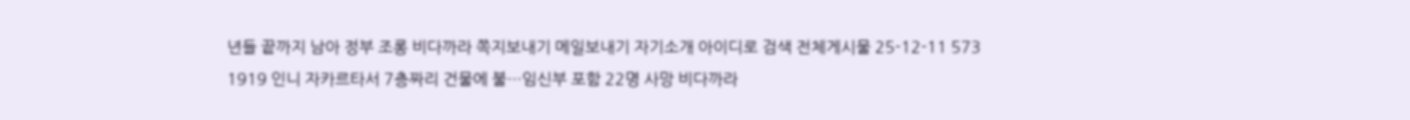년들 끝까지 남아 정부 조롱 비다까라 쪽지보내기 메일보내기 자기소개 아이디로 검색 전체게시물 25-12-11 573
1919 인니 자카르타서 7층짜리 건물에 불…임신부 포함 22명 사망 비다까라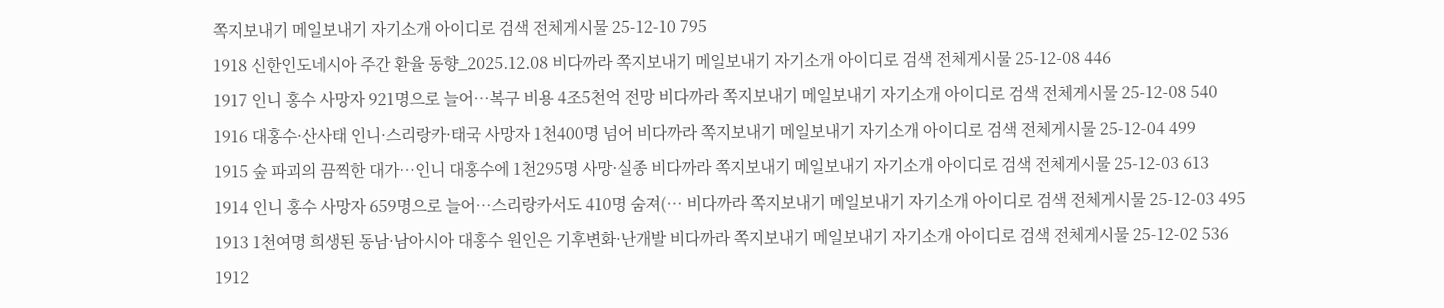쪽지보내기 메일보내기 자기소개 아이디로 검색 전체게시물 25-12-10 795
1918 신한인도네시아 주간 환율 동향_2025.12.08 비다까라 쪽지보내기 메일보내기 자기소개 아이디로 검색 전체게시물 25-12-08 446
1917 인니 홍수 사망자 921명으로 늘어…복구 비용 4조5천억 전망 비다까라 쪽지보내기 메일보내기 자기소개 아이디로 검색 전체게시물 25-12-08 540
1916 대홍수·산사태 인니·스리랑카·태국 사망자 1천400명 넘어 비다까라 쪽지보내기 메일보내기 자기소개 아이디로 검색 전체게시물 25-12-04 499
1915 숲 파괴의 끔찍한 대가…인니 대홍수에 1천295명 사망·실종 비다까라 쪽지보내기 메일보내기 자기소개 아이디로 검색 전체게시물 25-12-03 613
1914 인니 홍수 사망자 659명으로 늘어…스리랑카서도 410명 숨져(… 비다까라 쪽지보내기 메일보내기 자기소개 아이디로 검색 전체게시물 25-12-03 495
1913 1천여명 희생된 동남·남아시아 대홍수 원인은 기후변화·난개발 비다까라 쪽지보내기 메일보내기 자기소개 아이디로 검색 전체게시물 25-12-02 536
1912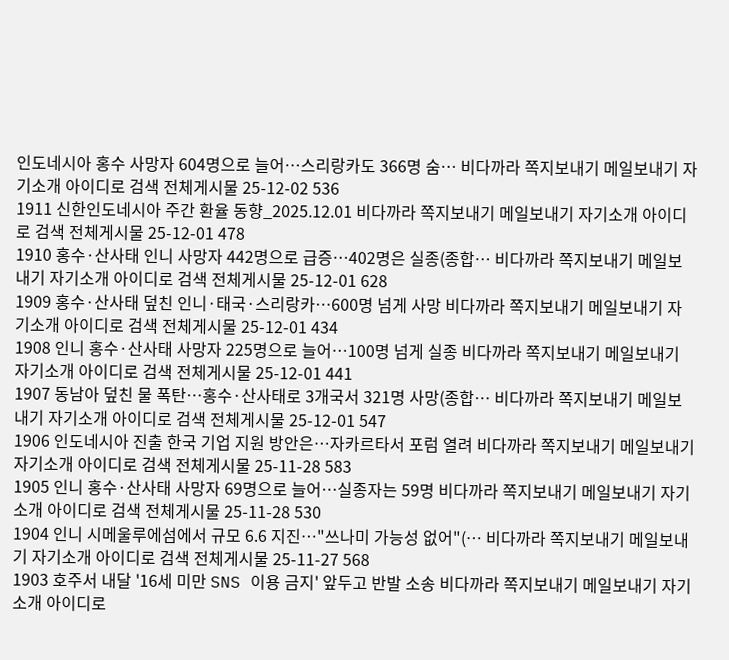인도네시아 홍수 사망자 604명으로 늘어…스리랑카도 366명 숨… 비다까라 쪽지보내기 메일보내기 자기소개 아이디로 검색 전체게시물 25-12-02 536
1911 신한인도네시아 주간 환율 동향_2025.12.01 비다까라 쪽지보내기 메일보내기 자기소개 아이디로 검색 전체게시물 25-12-01 478
1910 홍수·산사태 인니 사망자 442명으로 급증…402명은 실종(종합… 비다까라 쪽지보내기 메일보내기 자기소개 아이디로 검색 전체게시물 25-12-01 628
1909 홍수·산사태 덮친 인니·태국·스리랑카…600명 넘게 사망 비다까라 쪽지보내기 메일보내기 자기소개 아이디로 검색 전체게시물 25-12-01 434
1908 인니 홍수·산사태 사망자 225명으로 늘어…100명 넘게 실종 비다까라 쪽지보내기 메일보내기 자기소개 아이디로 검색 전체게시물 25-12-01 441
1907 동남아 덮친 물 폭탄…홍수·산사태로 3개국서 321명 사망(종합… 비다까라 쪽지보내기 메일보내기 자기소개 아이디로 검색 전체게시물 25-12-01 547
1906 인도네시아 진출 한국 기업 지원 방안은…자카르타서 포럼 열려 비다까라 쪽지보내기 메일보내기 자기소개 아이디로 검색 전체게시물 25-11-28 583
1905 인니 홍수·산사태 사망자 69명으로 늘어…실종자는 59명 비다까라 쪽지보내기 메일보내기 자기소개 아이디로 검색 전체게시물 25-11-28 530
1904 인니 시메울루에섬에서 규모 6.6 지진…"쓰나미 가능성 없어"(… 비다까라 쪽지보내기 메일보내기 자기소개 아이디로 검색 전체게시물 25-11-27 568
1903 호주서 내달 '16세 미만 SNS 이용 금지' 앞두고 반발 소송 비다까라 쪽지보내기 메일보내기 자기소개 아이디로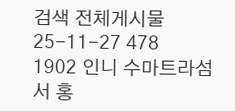검색 전체게시물 25-11-27 478
1902 인니 수마트라섬서 홍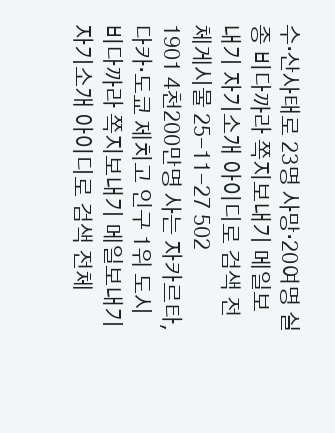수·산사태로 23명 사망·20여명 실종 비다까라 쪽지보내기 메일보내기 자기소개 아이디로 검색 전체게시물 25-11-27 502
1901 4천200만명 사는 자카르타, 다카·도쿄 제치고 인구 1위 도시 비다까라 쪽지보내기 메일보내기 자기소개 아이디로 검색 전체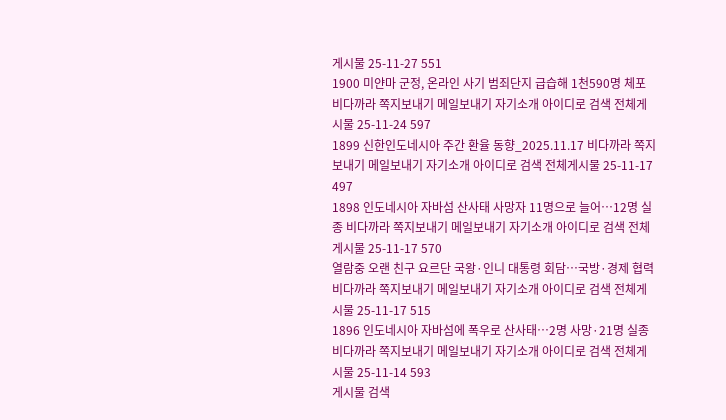게시물 25-11-27 551
1900 미얀마 군정, 온라인 사기 범죄단지 급습해 1천590명 체포 비다까라 쪽지보내기 메일보내기 자기소개 아이디로 검색 전체게시물 25-11-24 597
1899 신한인도네시아 주간 환율 동향_2025.11.17 비다까라 쪽지보내기 메일보내기 자기소개 아이디로 검색 전체게시물 25-11-17 497
1898 인도네시아 자바섬 산사태 사망자 11명으로 늘어…12명 실종 비다까라 쪽지보내기 메일보내기 자기소개 아이디로 검색 전체게시물 25-11-17 570
열람중 오랜 친구 요르단 국왕·인니 대통령 회담…국방·경제 협력 비다까라 쪽지보내기 메일보내기 자기소개 아이디로 검색 전체게시물 25-11-17 515
1896 인도네시아 자바섬에 폭우로 산사태…2명 사망·21명 실종 비다까라 쪽지보내기 메일보내기 자기소개 아이디로 검색 전체게시물 25-11-14 593
게시물 검색